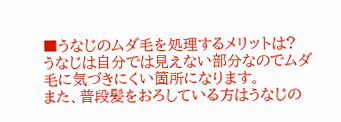■うなじのムダ毛を処理するメリットは?
うなじは自分では見えない部分なのでムダ毛に気づきにくい箇所になります。
また、普段髪をおろしている方はうなじの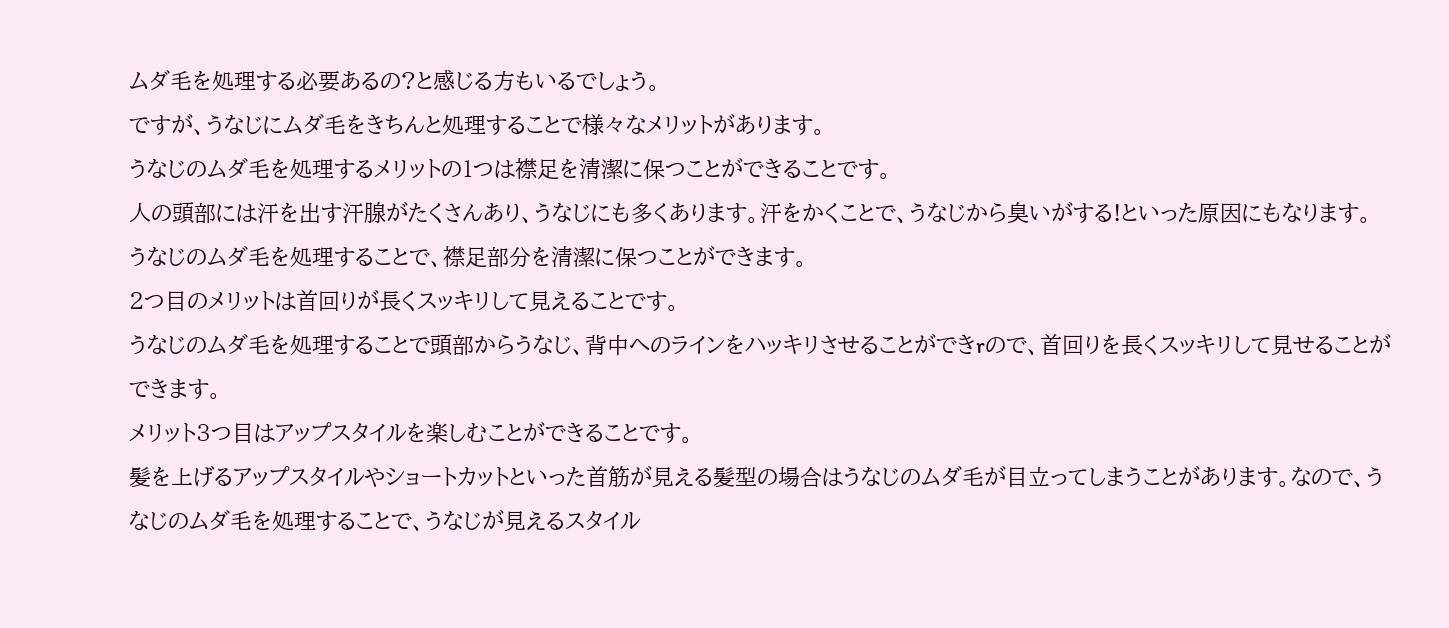ムダ毛を処理する必要あるの?と感じる方もいるでしょう。
ですが、うなじにムダ毛をきちんと処理することで様々なメリットがあります。
うなじのムダ毛を処理するメリットの1つは襟足を清潔に保つことができることです。
人の頭部には汗を出す汗腺がたくさんあり、うなじにも多くあります。汗をかくことで、うなじから臭いがする!といった原因にもなります。
うなじのムダ毛を処理することで、襟足部分を清潔に保つことができます。
2つ目のメリットは首回りが長くスッキリして見えることです。
うなじのムダ毛を処理することで頭部からうなじ、背中へのラインをハッキリさせることができrので、首回りを長くスッキリして見せることができます。
メリット3つ目はアップスタイルを楽しむことができることです。
髪を上げるアップスタイルやショートカットといった首筋が見える髪型の場合はうなじのムダ毛が目立ってしまうことがあります。なので、うなじのムダ毛を処理することで、うなじが見えるスタイル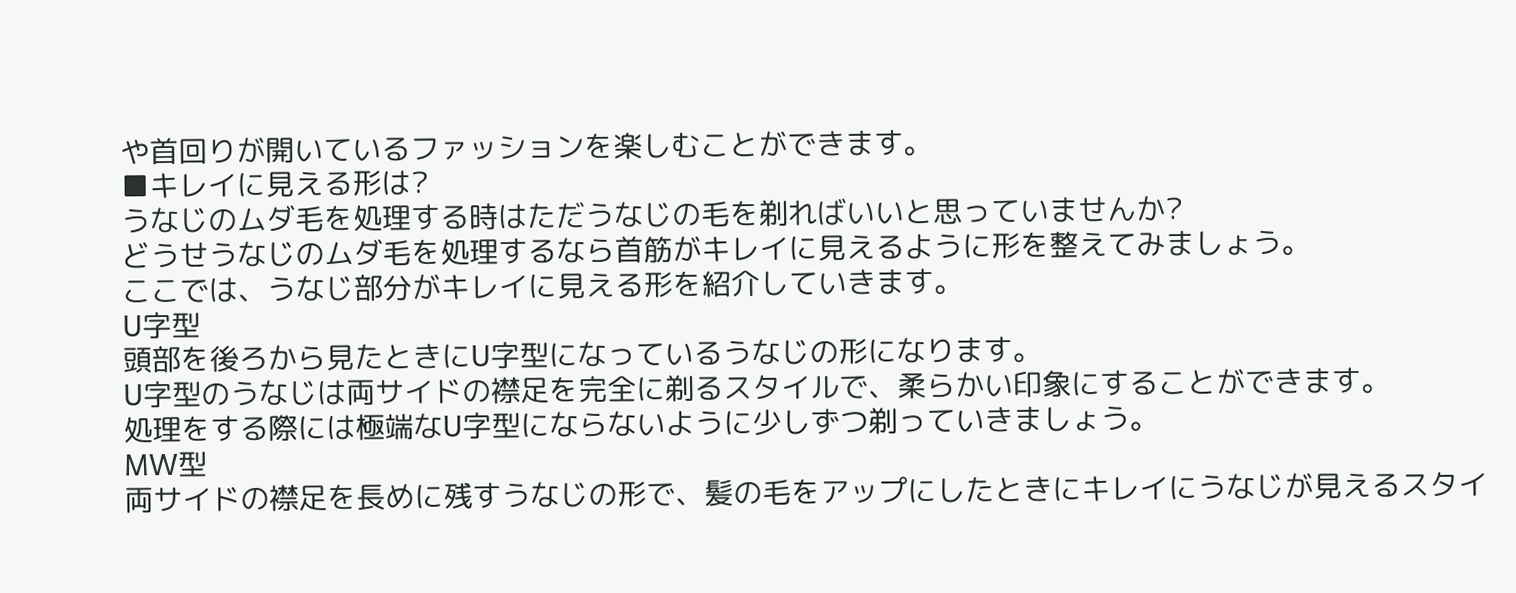や首回りが開いているファッションを楽しむことができます。
■キレイに見える形は?
うなじのムダ毛を処理する時はただうなじの毛を剃ればいいと思っていませんか?
どうせうなじのムダ毛を処理するなら首筋がキレイに見えるように形を整えてみましょう。
ここでは、うなじ部分がキレイに見える形を紹介していきます。
U字型
頭部を後ろから見たときにU字型になっているうなじの形になります。
U字型のうなじは両サイドの襟足を完全に剃るスタイルで、柔らかい印象にすることができます。
処理をする際には極端なU字型にならないように少しずつ剃っていきましょう。
MW型
両サイドの襟足を長めに残すうなじの形で、髪の毛をアップにしたときにキレイにうなじが見えるスタイ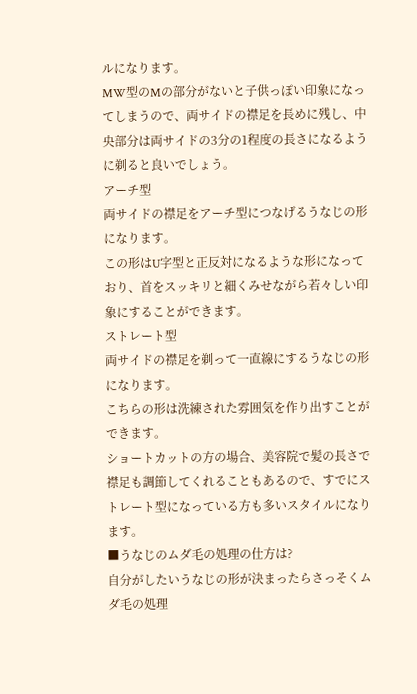ルになります。
MW型のMの部分がないと子供っぽい印象になってしまうので、両サイドの襟足を長めに残し、中央部分は両サイドの3分の1程度の長さになるように剃ると良いでしょう。
アーチ型
両サイドの襟足をアーチ型につなげるうなじの形になります。
この形はU字型と正反対になるような形になっており、首をスッキリと細くみせながら若々しい印象にすることができます。
ストレート型
両サイドの襟足を剃って一直線にするうなじの形になります。
こちらの形は洗練された雰囲気を作り出すことができます。
ショートカットの方の場合、美容院で髪の長さで襟足も調節してくれることもあるので、すでにストレート型になっている方も多いスタイルになります。
■うなじのムダ毛の処理の仕方は?
自分がしたいうなじの形が決まったらさっそくムダ毛の処理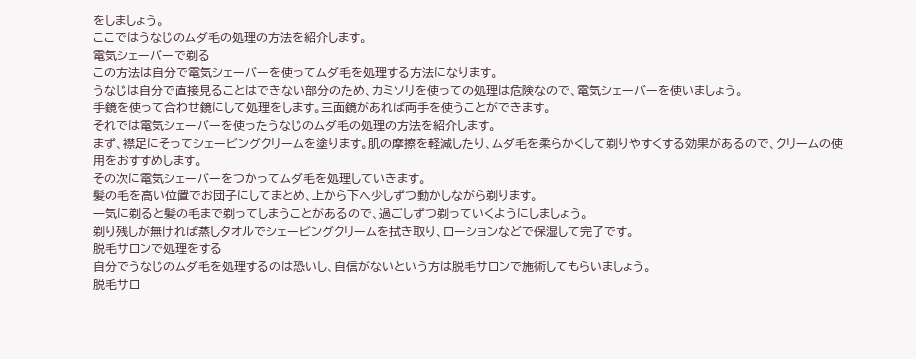をしましょう。
ここではうなじのムダ毛の処理の方法を紹介します。
電気シェーバーで剃る
この方法は自分で電気シェーバーを使ってムダ毛を処理する方法になります。
うなじは自分で直接見ることはできない部分のため、カミソリを使っての処理は危険なので、電気シェーバーを使いましょう。
手鏡を使って合わせ鏡にして処理をします。三面鏡があれば両手を使うことができます。
それでは電気シェーバーを使ったうなじのムダ毛の処理の方法を紹介します。
まず、襟足にそってシェービングクリームを塗ります。肌の摩擦を軽減したり、ムダ毛を柔らかくして剃りやすくする効果があるので、クリームの使用をおすすめします。
その次に電気シェーバーをつかってムダ毛を処理していきます。
髪の毛を高い位置でお団子にしてまとめ、上から下へ少しずつ動かしながら剃ります。
一気に剃ると髪の毛まで剃ってしまうことがあるので、過ごしずつ剃っていくようにしましょう。
剃り残しが無ければ蒸しタオルでシェービングクリームを拭き取り、ローションなどで保湿して完了です。
脱毛サロンで処理をする
自分でうなじのムダ毛を処理するのは恐いし、自信がないという方は脱毛サロンで施術してもらいましょう。
脱毛サロ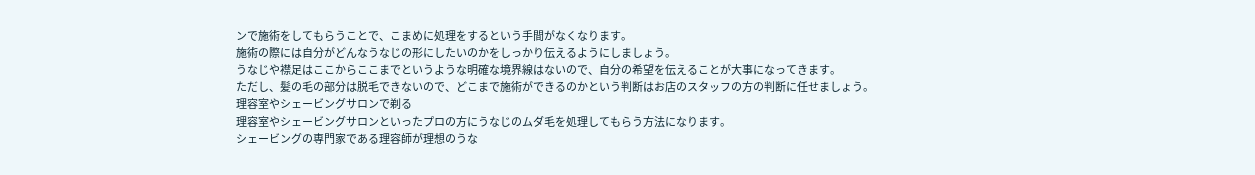ンで施術をしてもらうことで、こまめに処理をするという手間がなくなります。
施術の際には自分がどんなうなじの形にしたいのかをしっかり伝えるようにしましょう。
うなじや襟足はここからここまでというような明確な境界線はないので、自分の希望を伝えることが大事になってきます。
ただし、髪の毛の部分は脱毛できないので、どこまで施術ができるのかという判断はお店のスタッフの方の判断に任せましょう。
理容室やシェービングサロンで剃る
理容室やシェービングサロンといったプロの方にうなじのムダ毛を処理してもらう方法になります。
シェービングの専門家である理容師が理想のうな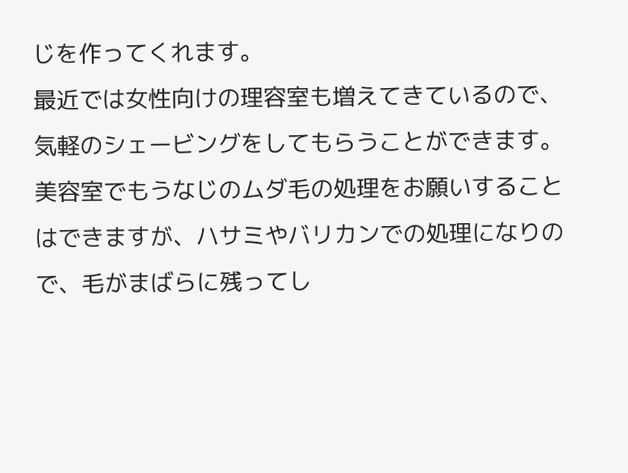じを作ってくれます。
最近では女性向けの理容室も増えてきているので、気軽のシェービングをしてもらうことができます。
美容室でもうなじのムダ毛の処理をお願いすることはできますが、ハサミやバリカンでの処理になりので、毛がまばらに残ってし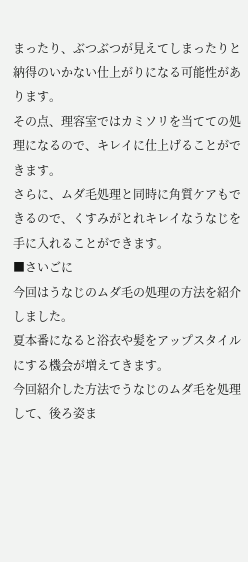まったり、ぶつぶつが見えてしまったりと納得のいかない仕上がりになる可能性があります。
その点、理容室ではカミソリを当てての処理になるので、キレイに仕上げることができます。
さらに、ムダ毛処理と同時に角質ケアもできるので、くすみがとれキレイなうなじを手に入れることができます。
■さいごに
今回はうなじのムダ毛の処理の方法を紹介しました。
夏本番になると浴衣や髪をアップスタイルにする機会が増えてきます。
今回紹介した方法でうなじのムダ毛を処理して、後ろ姿ま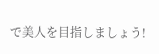で美人を目指しましょう!